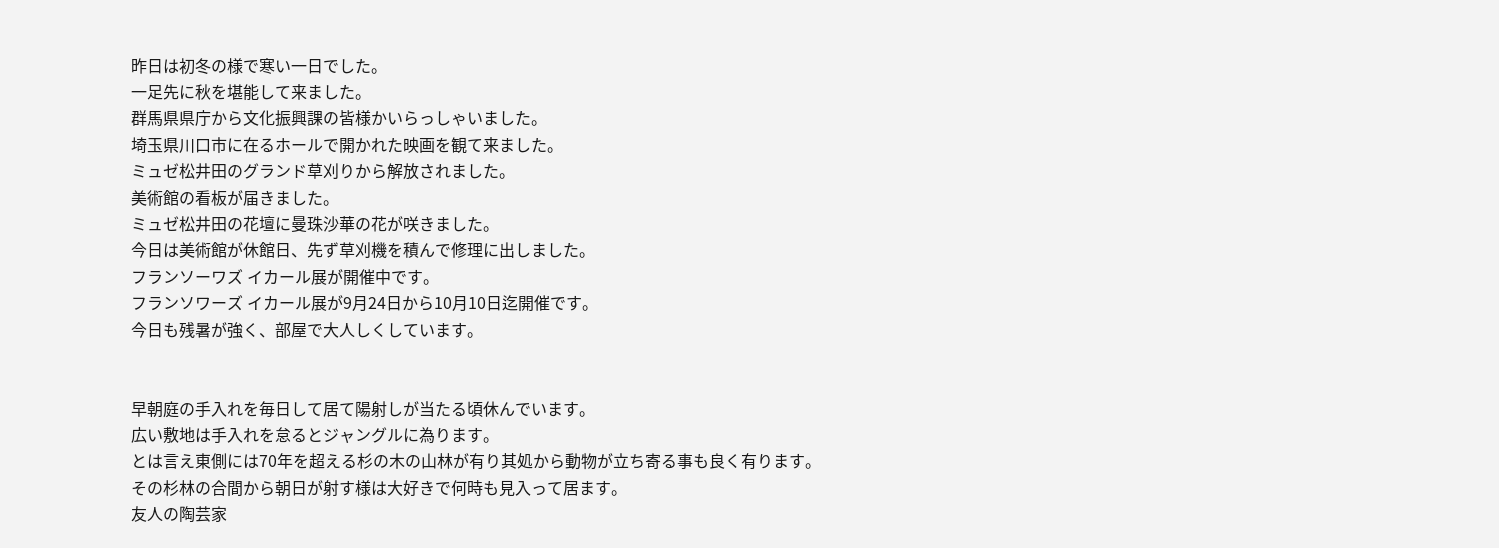昨日は初冬の様で寒い一日でした。
一足先に秋を堪能して来ました。
群馬県県庁から文化振興課の皆様かいらっしゃいました。
埼玉県川口市に在るホールで開かれた映画を観て来ました。
ミュゼ松井田のグランド草刈りから解放されました。
美術館の看板が届きました。
ミュゼ松井田の花壇に曼珠沙華の花が咲きました。
今日は美術館が休館日、先ず草刈機を積んで修理に出しました。
フランソーワズ イカール展が開催中です。
フランソワーズ イカール展が9月24日から10月10日迄開催です。
今日も残暑が強く、部屋で大人しくしています。


早朝庭の手入れを毎日して居て陽射しが当たる頃休んでいます。
広い敷地は手入れを怠るとジャングルに為ります。
とは言え東側には70年を超える杉の木の山林が有り其処から動物が立ち寄る事も良く有ります。
その杉林の合間から朝日が射す様は大好きで何時も見入って居ます。
友人の陶芸家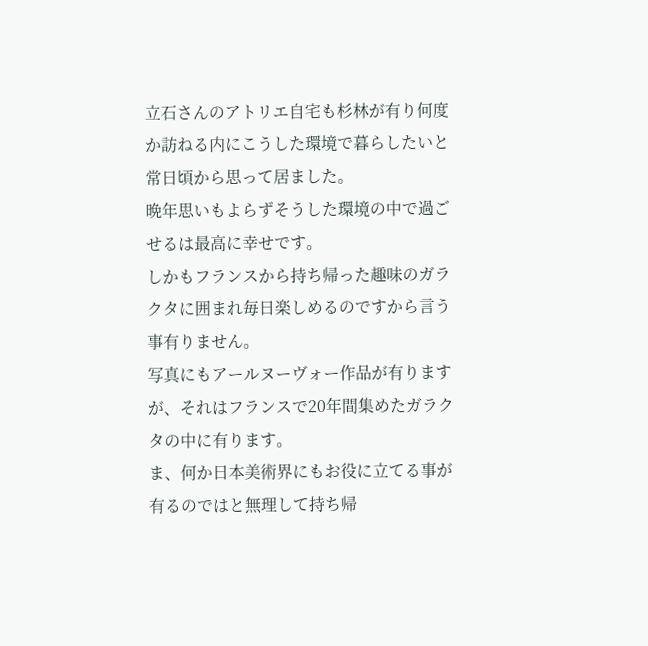立石さんのアトリエ自宅も杉林が有り何度か訪ねる内にこうした環境で暮らしたいと常日頃から思って居ました。
晩年思いもよらずそうした環境の中で過ごせるは最高に幸せです。
しかもフランスから持ち帰った趣味のガラクタに囲まれ毎日楽しめるのですから言う事有りません。
写真にもアールヌーヴォー作品が有りますが、それはフランスで20年間集めたガラクタの中に有ります。
ま、何か日本美術界にもお役に立てる事が有るのではと無理して持ち帰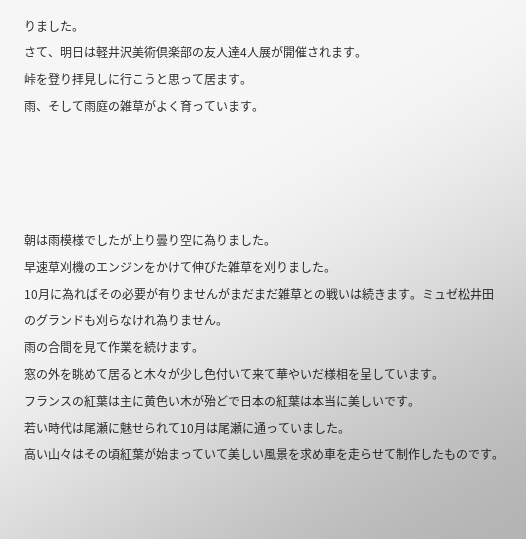りました。
さて、明日は軽井沢美術倶楽部の友人達4人展が開催されます。
峠を登り拝見しに行こうと思って居ます。
雨、そして雨庭の雑草がよく育っています。




朝は雨模様でしたが上り曇り空に為りました。
早速草刈機のエンジンをかけて伸びた雑草を刈りました。
10月に為ればその必要が有りませんがまだまだ雑草との戦いは続きます。ミュゼ松井田のグランドも刈らなけれ為りません。
雨の合間を見て作業を続けます。
窓の外を眺めて居ると木々が少し色付いて来て華やいだ様相を呈しています。
フランスの紅葉は主に黄色い木が殆どで日本の紅葉は本当に美しいです。
若い時代は尾瀬に魅せられて10月は尾瀬に通っていました。
高い山々はその頃紅葉が始まっていて美しい風景を求め車を走らせて制作したものです。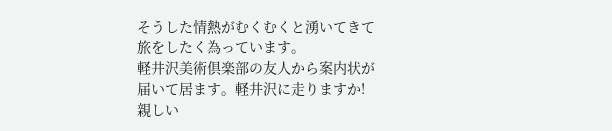そうした情熱がむくむくと湧いてきて旅をしたく為っています。
軽井沢美術倶楽部の友人から案内状が届いて居ます。軽井沢に走りますか!
親しい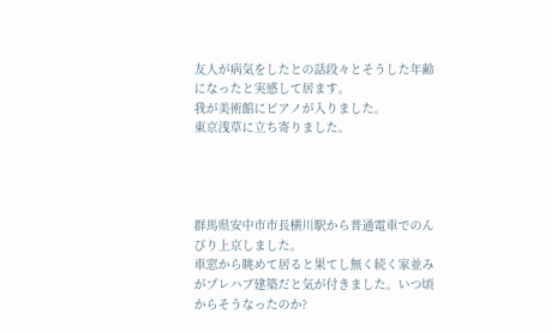友人が病気をしたとの話段々とそうした年齢になったと実感して居ます。
我が美術館にピアノが入りました。
東京浅草に立ち寄りました。




群馬県安中市市長横川駅から普通電車でのんびり上京しました。
車窓から眺めて居ると果てし無く続く家並みがプレハブ建築だと気が付きました。いつ頃からそうなったのか?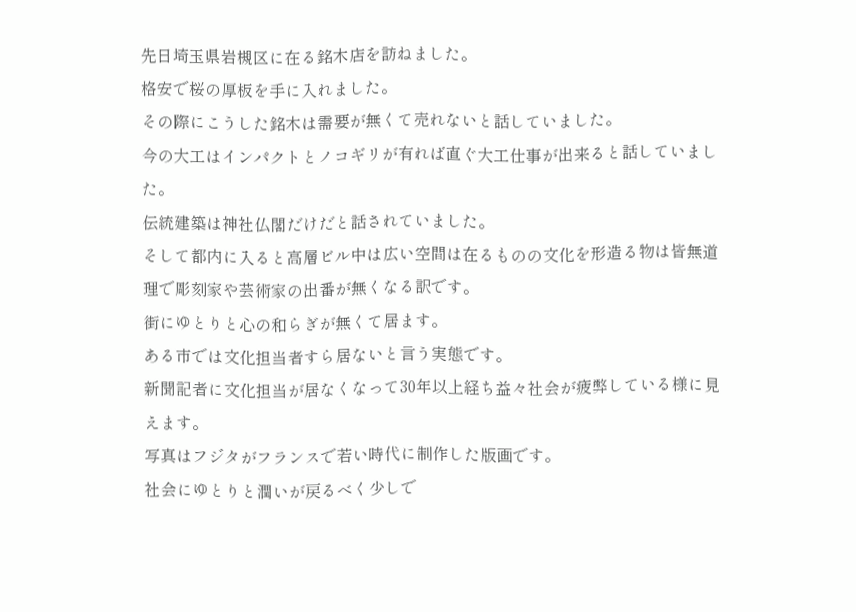先日埼玉県岩槻区に在る銘木店を訪ねました。
格安で桜の厚板を手に入れました。
その際にこうした銘木は需要が無くて売れないと話していました。
今の大工はインパクトとノコギリが有れば直ぐ大工仕事が出来ると話していました。
伝統建築は神社仏閣だけだと話されていました。
そして都内に入ると高層ビル中は広い空間は在るものの文化を形造る物は皆無道理で彫刻家や芸術家の出番が無くなる訳です。
街にゆとりと心の和らぎが無くて居ます。
ある市では文化担当者すら居ないと言う実態です。
新聞記者に文化担当が居なくなって30年以上経ち益々社会が疲弊している様に見えます。
写真はフジタがフランスで若い時代に制作した版画です。
社会にゆとりと潤いが戻るべく少しで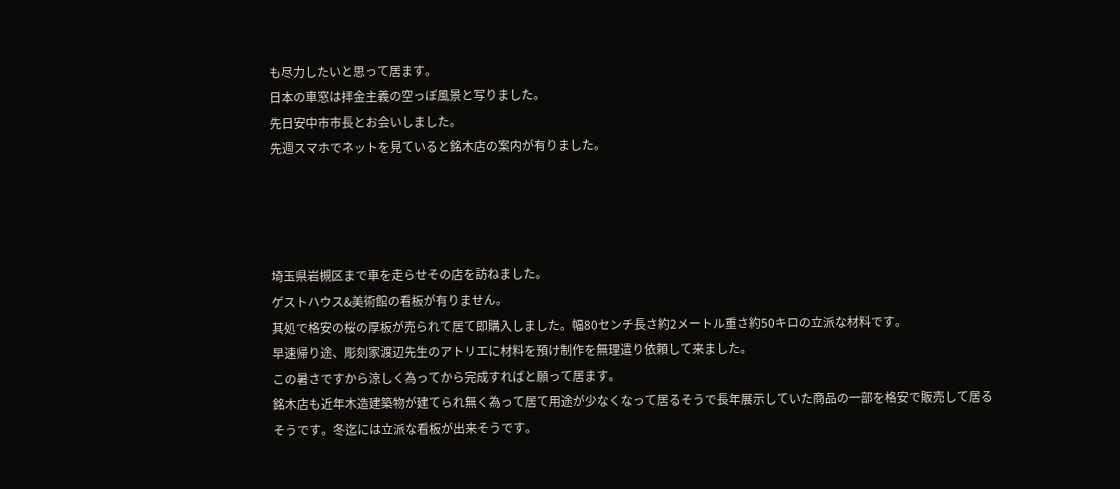も尽力したいと思って居ます。
日本の車窓は拝金主義の空っぽ風景と写りました。
先日安中市市長とお会いしました。
先週スマホでネットを見ていると銘木店の案内が有りました。




埼玉県岩槻区まで車を走らせその店を訪ねました。
ゲストハウス&美術館の看板が有りません。
其処で格安の桜の厚板が売られて居て即購入しました。幅80センチ長さ約2メートル重さ約50キロの立派な材料です。
早速帰り途、彫刻家渡辺先生のアトリエに材料を預け制作を無理遣り依頼して来ました。
この暑さですから涼しく為ってから完成すればと願って居ます。
銘木店も近年木造建築物が建てられ無く為って居て用途が少なくなって居るそうで長年展示していた商品の一部を格安で販売して居るそうです。冬迄には立派な看板が出来そうです。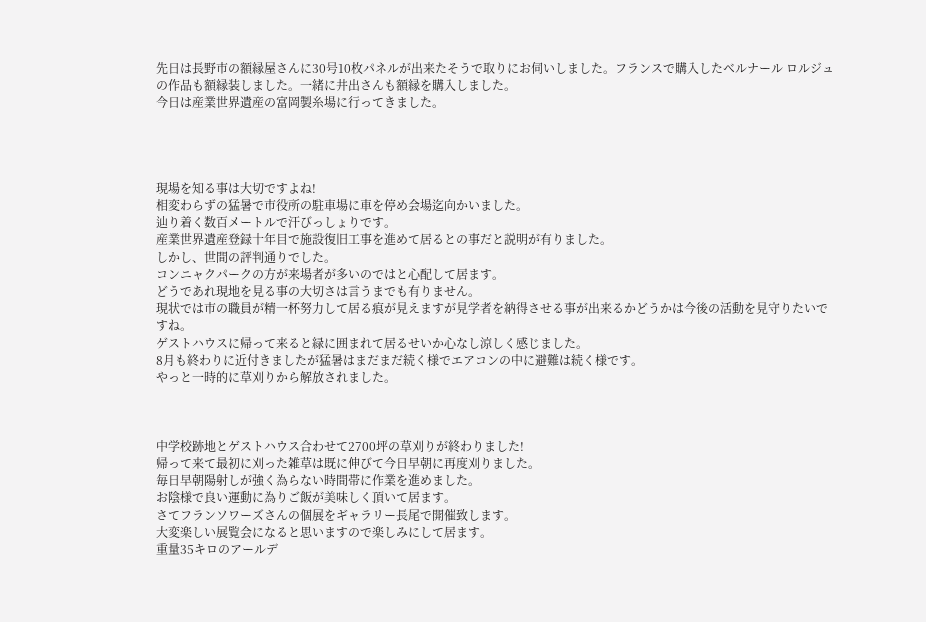先日は長野市の額縁屋さんに30号10枚パネルが出来たそうで取りにお伺いしました。フランスで購入したベルナール ロルジュの作品も額縁装しました。一緒に井出さんも額縁を購入しました。
今日は産業世界遺産の富岡製糸場に行ってきました。




現場を知る事は大切ですよね!
相変わらずの猛暑で市役所の駐車場に車を停め会場迄向かいました。
辿り着く数百メートルで汗びっしょりです。
産業世界遺産登録十年目で施設復旧工事を進めて居るとの事だと説明が有りました。
しかし、世間の評判通りでした。
コンニャクパークの方が来場者が多いのではと心配して居ます。
どうであれ現地を見る事の大切さは言うまでも有りません。
現状では市の職員が精一杯努力して居る痕が見えますが見学者を納得させる事が出来るかどうかは今後の活動を見守りたいですね。
ゲストハウスに帰って来ると緑に囲まれて居るせいか心なし涼しく感じました。
8月も終わりに近付きましたが猛暑はまだまだ続く様でエアコンの中に避難は続く様です。
やっと一時的に草刈りから解放されました。



中学校跡地とゲストハウス合わせて2700坪の草刈りが終わりました!
帰って来て最初に刈った雑草は既に伸びて今日早朝に再度刈りました。
毎日早朝陽射しが強く為らない時間帯に作業を進めました。
お陰様で良い運動に為りご飯が美味しく頂いて居ます。
さてフランソワーズさんの個展をギャラリー長尾で開催致します。
大変楽しい展覧会になると思いますので楽しみにして居ます。
重量35キロのアールデ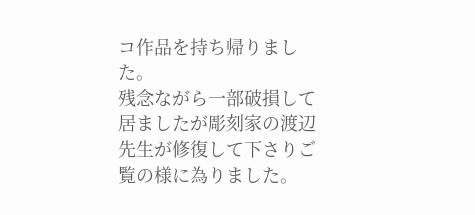コ作品を持ち帰りました。
残念ながら一部破損して居ましたが彫刻家の渡辺先生が修復して下さりご覧の様に為りました。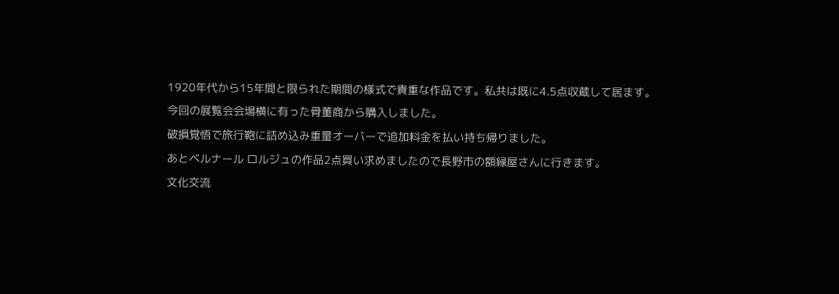1920年代から15年間と限られた期間の様式で貴重な作品です。私共は既に4.5点収蔵して居ます。
今回の展覧会会場横に有った骨董商から購入しました。
破損覚悟で旅行鞄に詰め込み重量オーバーで追加料金を払い持ち帰りました。
あとベルナール ロルジュの作品2点買い求めましたので長野市の額縁屋さんに行きます。
文化交流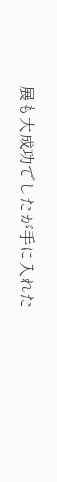展も大成功でしたが手に入れた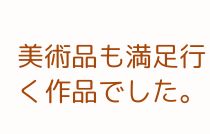美術品も満足行く作品でした。